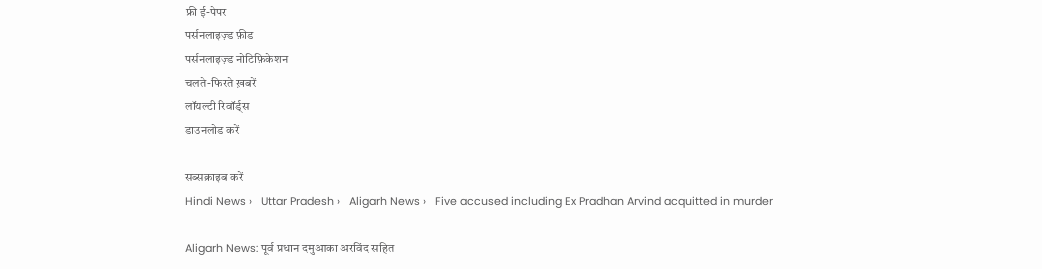फ्री ई-पेपर
पर्सनलाइज़्ड फ़ीड
पर्सनलाइज़्ड नोटिफ़िकेशन
चलते-फिरते ख़बरें
लॉयल्टी रिवॉर्ड्स
डाउनलोड करें

सब्सक्राइब करें
Hindi News ›   Uttar Pradesh ›   Aligarh News ›   Five accused including Ex Pradhan Arvind acquitted in murder

Aligarh News: पूर्व प्रधान दमुआका अरविंद सहित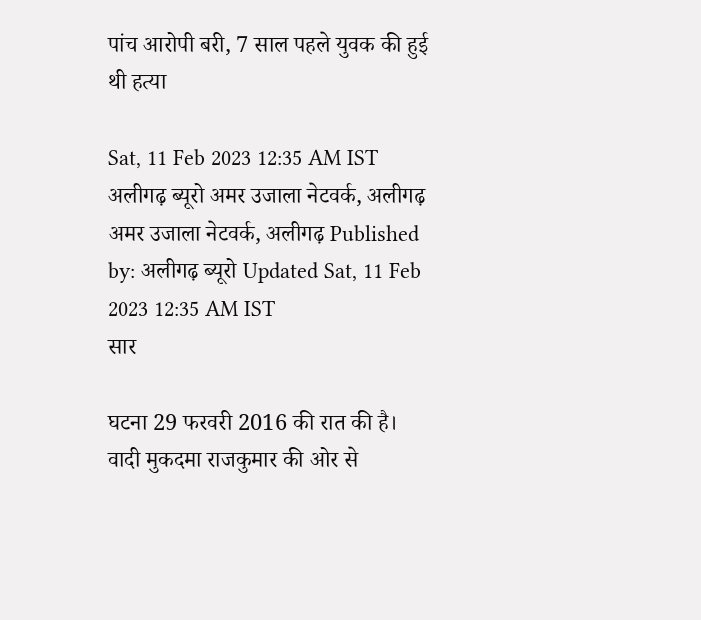पांच आरोपी बरी, 7 साल पहले युवक की हुई थी हत्या

Sat, 11 Feb 2023 12:35 AM IST
अलीगढ़ ब्यूरो अमर उजाला नेटवर्क, अलीगढ़
अमर उजाला नेटवर्क, अलीगढ़ Published by: अलीगढ़ ब्यूरो Updated Sat, 11 Feb 2023 12:35 AM IST
सार

घटना 29 फरवरी 2016 की रात की है। वादी मुकदमा राजकुमार की ओर से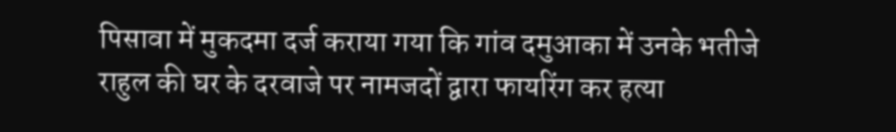पिसावा में मुकदमा दर्ज कराया गया कि गांव दमुआका में उनके भतीजे राहुल की घर के दरवाजे पर नामजदों द्वारा फायरिंग कर हत्या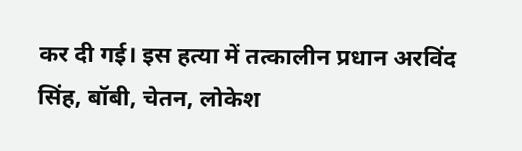कर दी गई। इस हत्या में तत्कालीन प्रधान अरविंद सिंह, बॉबी, चेतन, लोकेश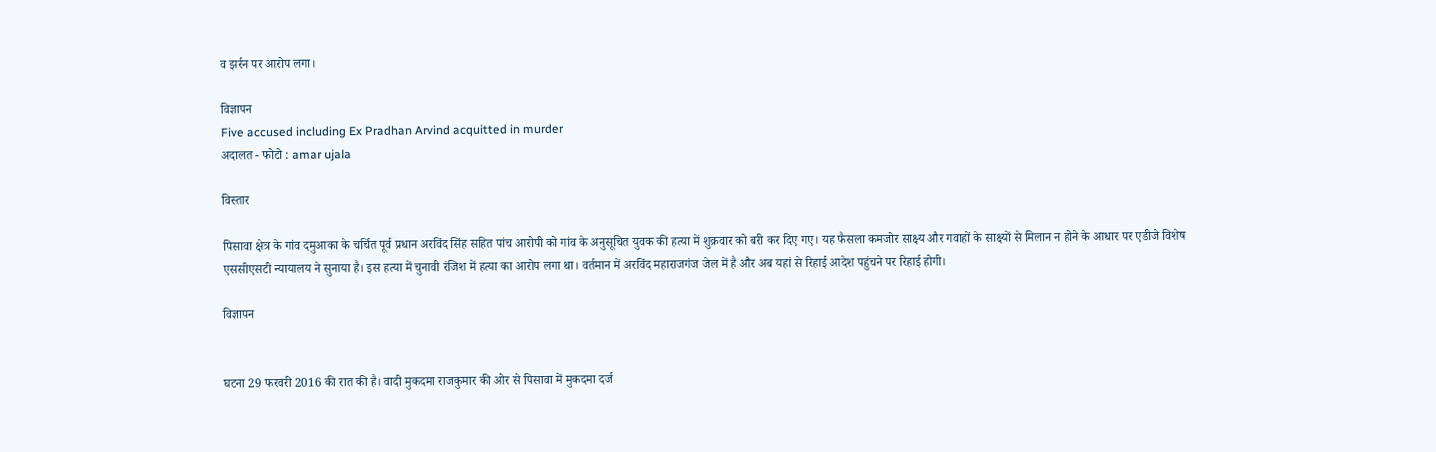व झर्रन पर आरोप लगा।

विज्ञापन
Five accused including Ex Pradhan Arvind acquitted in murder
अदालत - फोटो : amar ujala

विस्तार

पिसावा क्षेत्र के गांव दमुआका के चर्चित पूर्व प्रधान अरविंद सिंह सहित पांच आरोपी को गांव के अनुसूचित युवक की हत्या में शुक्रवार को बरी कर दिए गए। यह फैसला कमजोर साक्ष्य और गवाहों के साक्ष्यों से मिलान न होने के आधार पर एडीजे विशेष एससीएसटी न्यायालय ने सुनाया है। इस हत्या में चुनावी रंजिश में हत्या का आरोप लगा था। वर्तमान में अरविंद महाराजगंज जेल में है और अब यहां से रिहाई आदेश पहुंचने पर रिहाई होगी।

विज्ञापन


घटना 29 फरवरी 2016 की रात की है। वादी मुकदमा राजकुमार की ओर से पिसावा में मुकदमा दर्ज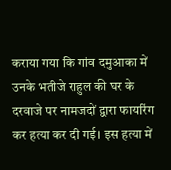कराया गया कि गांव दमुआका में उनके भतीजे राहुल की घर के दरवाजे पर नामजदों द्वारा फायरिंग कर हत्या कर दी गई। इस हत्या में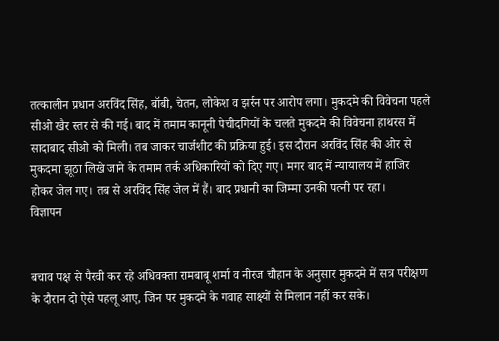तत्कालीन प्रधान अरविंद सिंह, बॉबी, चेतन, लोकेश व झर्रन पर आरोप लगा। मुकदमे की विवेचना पहले सीओ खैर स्तर से की गई। बाद में तमाम कानूनी पेचीदगियों के चलते मुकदमे की विवेचना हाथरस में सादाबाद सीओ को मिली। तब जाकर चार्जशीट की प्रक्रिया हुई। इस दौरान अरविंद सिंह की ओर से मुकदमा झूठा लिखे जाने के तमाम तर्क अधिकारियों को दिए गए। मगर बाद में न्यायालय में हाजिर होकर जेल गए। तब से अरविंद सिंह जेल में हैं। बाद प्रधानी का जिम्मा उनकी पत्नी पर रहा।
विज्ञापन


बचाव पक्ष से पैरवी कर रहे अधिवक्ता रामबाबू शर्मा व नीरज चौहान के अनुसार मुकदमे में सत्र परीक्षण के दौरान दो ऐसे पहलू आए, जिन पर मुकदमे के गवाह साक्ष्यों से मिलान नहीं कर सके।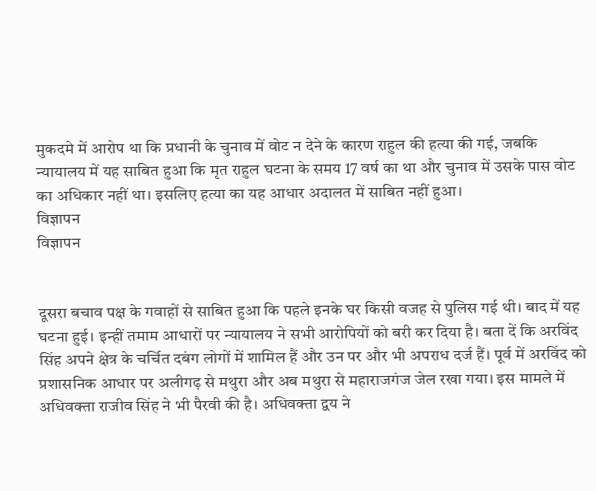मुकदमे में आरोप था कि प्रधानी के चुनाव में वोट न देने के कारण राहुल की हत्या की गई, जबकि न्यायालय में यह साबित हुआ कि मृत राहुल घटना के समय 17 वर्ष का था और चुनाव में उसके पास वोट का अधिकार नहीं था। इसलिए हत्या का यह आधार अदालत में साबित नहीं हुआ।
विज्ञापन
विज्ञापन


दूसरा बचाव पक्ष के गवाहों से साबित हुआ कि पहले इनके घर किसी वजह से पुलिस गई थी। बाद में यह घटना हुई। इन्हीं तमाम आधारों पर न्यायालय ने सभी आरोपियों को बरी कर दिया है। बता दें कि अरविंद सिंह अपने क्षेत्र के चर्चित दबंग लोगों में शामिल हैं और उन पर और भी अपराध दर्ज हैं। पूर्व में अरविंद को प्रशासनिक आधार पर अलीगढ़ से मथुरा और अब मथुरा से महाराजगंज जेल रखा गया। इस मामले में अधिवक्ता राजीव सिंह ने भी पैरवी की है। अधिवक्ता द्वय ने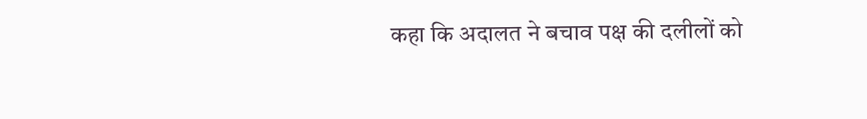कहा कि अदालत ने बचाव पक्ष की दलीलों को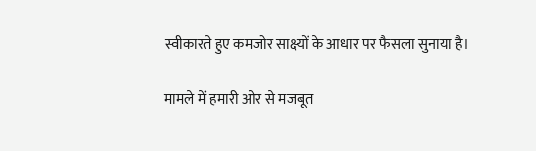स्वीकारते हुए कमजोर साक्ष्यों के आधार पर फैसला सुनाया है।

मामले में हमारी ओर से मजबूत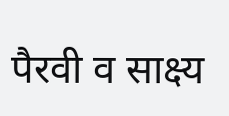पैरवी व साक्ष्य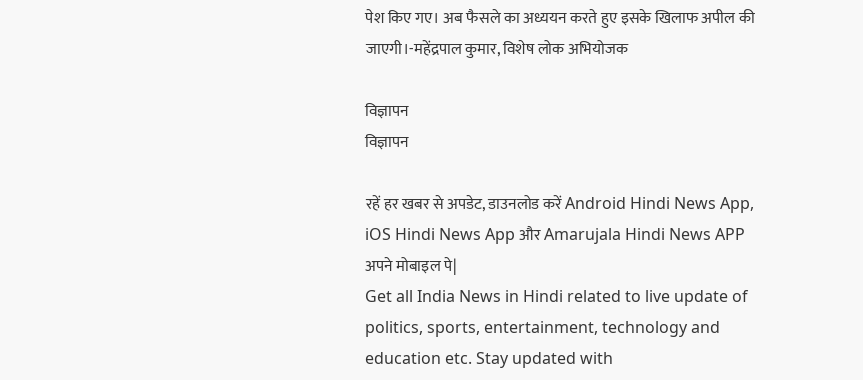पेश किए गए। अब फैसले का अध्ययन करते हुए इसके खिलाफ अपील की जाएगी।-महेंद्रपाल कुमार, विशेष लोक अभियोजक

विज्ञापन
विज्ञापन

रहें हर खबर से अपडेट, डाउनलोड करें Android Hindi News App, iOS Hindi News App और Amarujala Hindi News APP अपने मोबाइल पे|
Get all India News in Hindi related to live update of politics, sports, entertainment, technology and education etc. Stay updated with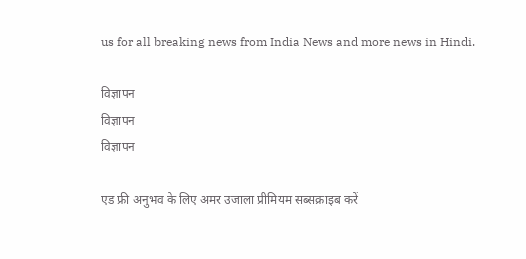us for all breaking news from India News and more news in Hindi.

विज्ञापन
विज्ञापन
विज्ञापन

एड फ्री अनुभव के लिए अमर उजाला प्रीमियम सब्सक्राइब करें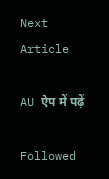Next Article

AU ऐप में पढ़ें

Followed